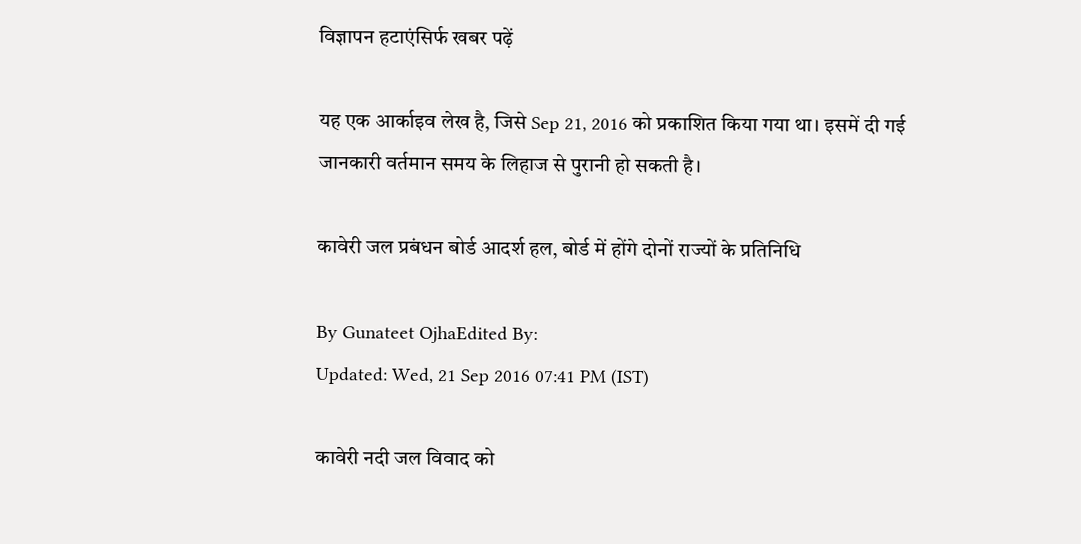विज्ञापन हटाएंसिर्फ खबर पढ़ें

यह एक आर्काइव लेख है, जिसे Sep 21, 2016 को प्रकाशित किया गया था। इसमें दी गई जानकारी वर्तमान समय के लिहाज से पुरानी हो सकती है।

कावेरी जल प्रबंधन बोर्ड आदर्श हल, बोर्ड में होंगे दोनों राज्यों के प्रतिनिधि

By Gunateet OjhaEdited By:
Updated: Wed, 21 Sep 2016 07:41 PM (IST)

कावेरी नदी जल विवाद को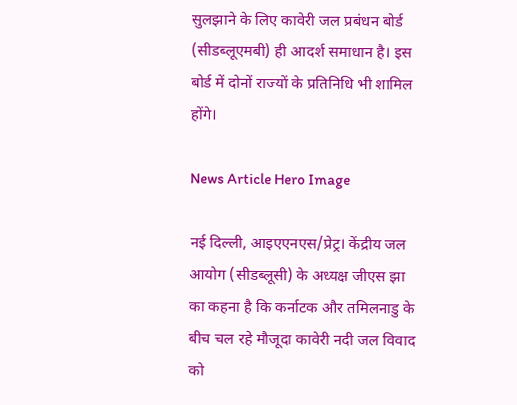सुलझाने के लिए कावेरी जल प्रबंधन बोर्ड (सीडब्लूएमबी) ही आदर्श समाधान है। इस बोर्ड में दोनों राज्यों के प्रतिनिधि भी शामिल होंगे।

News Article Hero Image

नई दिल्ली, आइएएनएस/प्रेट्र। केंद्रीय जल आयोग (सीडब्लूसी) के अध्यक्ष जीएस झा का कहना है कि कर्नाटक और तमिलनाडु के बीच चल रहे मौजूदा कावेरी नदी जल विवाद को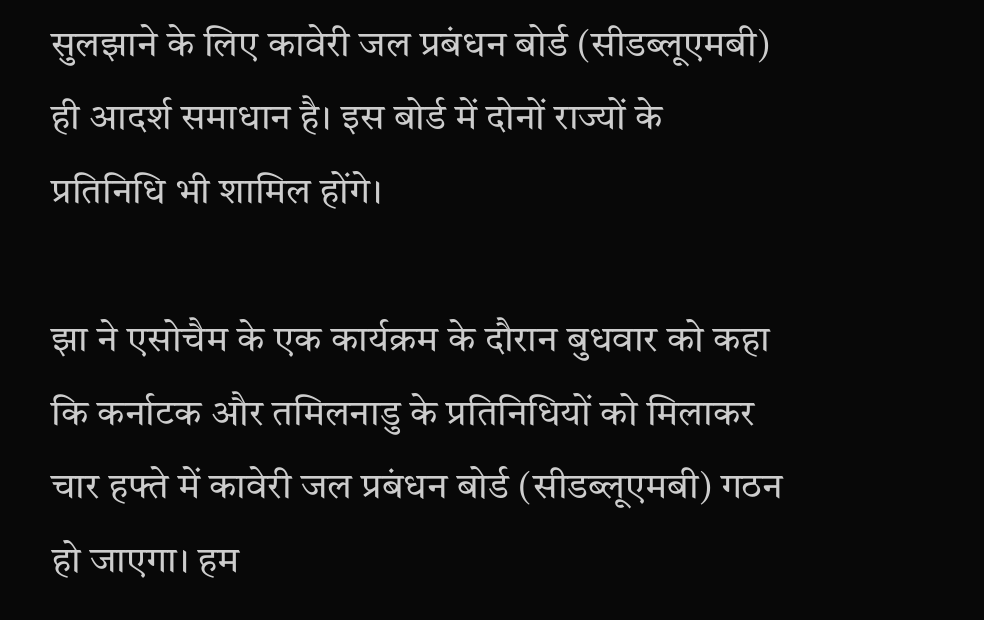सुलझाने के लिए कावेरी जल प्रबंधन बोर्ड (सीडब्लूएमबी) ही आदर्श समाधान है। इस बोर्ड में दोनों राज्यों के प्रतिनिधि भी शामिल होंगे।

झा ने एसोचैम के एक कार्यक्रम के दौरान बुधवार को कहा कि कर्नाटक और तमिलनाडु के प्रतिनिधियों को मिलाकर चार हफ्ते में कावेरी जल प्रबंधन बोर्ड (सीडब्लूएमबी) गठन हो जाएगा। हम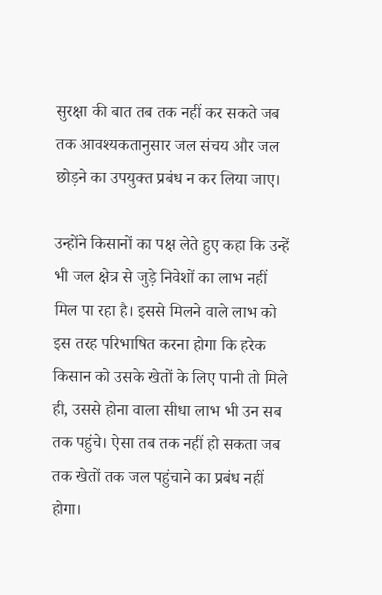सुरक्षा की बात तब तक नहीं कर सकते जब तक आवश्यकतानुसार जल संचय और जल छोड़ने का उपयुक्त प्रबंध न कर लिया जाए।

उन्होंने किसानों का पक्ष लेते हुए कहा कि उन्हें भी जल क्षेत्र से जुड़े निवेशों का लाभ नहीं मिल पा रहा है। इससे मिलने वाले लाभ को इस तरह परिभाषित करना होगा कि हरेक किसान को उसके खेतों के लिए पानी तो मिले ही, उससे होना वाला सीधा लाभ भी उन सब तक पहुंचे। ऐसा तब तक नहीं हो सकता जब तक खेतों तक जल पहुंचाने का प्रबंध नहीं होगा।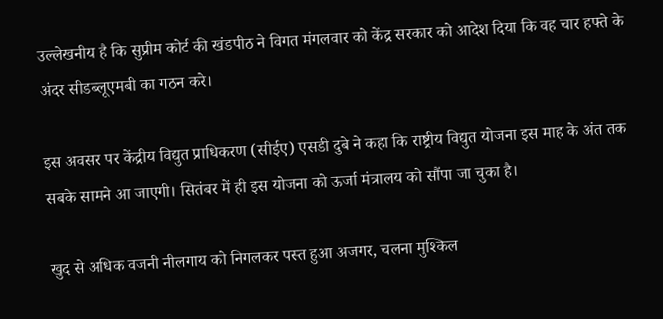उल्लेखनीय है कि सुप्रीम कोर्ट की खंडपीठ ने विगत मंगलवार को केंद्र सरकार को आदेश दिया कि वह चार हफ्ते के अंदर सीडब्लूएमबी का गठन करे।

इस अवसर पर केंद्रीय विद्युत प्राधिकरण (सीईए) एसडी दुबे ने कहा कि राष्ट्रीय विद्युत योजना इस माह के अंत तक सबके सामने आ जाएगी। सितंबर में ही इस योजना को ऊर्जा मंत्रालय को सौंपा जा चुका है।

खुद से अधिक वजनी नीलगाय को निगलकर पस्त हुआ अजगर, चलना मुश्किल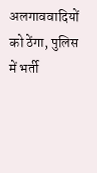अलगाववादियों को ठेंगा, पुलिस में भर्ती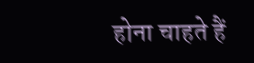होना चाहते हैं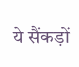ये सैंकड़ों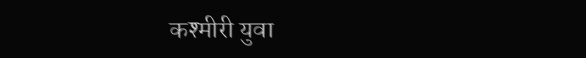कश्मीरी युवा